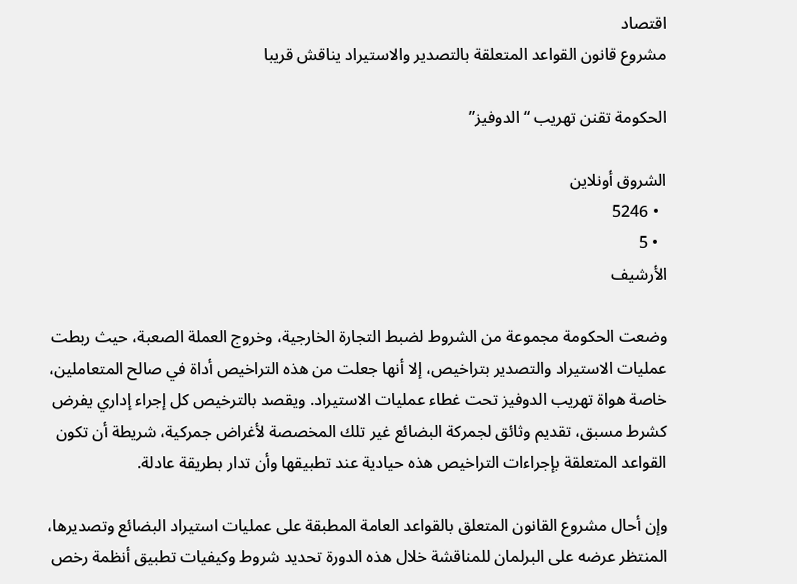اقتصاد
مشروع قانون القواعد المتعلقة بالتصدير والاستيراد يناقش قريبا

الحكومة تقنن تهريب “الدوفيز”

الشروق أونلاين
  • 5246
  • 5
الأرشيف

وضعت الحكومة مجموعة من الشروط لضبط التجارة الخارجية، وخروج العملة الصعبة، حيث ربطت عمليات الاستيراد والتصدير بتراخيص، إلا أنها جعلت من هذه التراخيص أداة في صالح المتعاملين، خاصة هواة تهريب الدوفيز تحت غطاء عمليات الاستيراد. ويقصد بالترخيص كل إجراء إداري يفرض كشرط مسبق، تقديم وثائق لجمركة البضائع غير تلك المخصصة لأغراض جمركية، شريطة أن تكون القواعد المتعلقة بإجراءات التراخيص هذه حيادية عند تطبيقها وأن تدار بطريقة عادلة.

وإن أحال مشروع القانون المتعلق بالقواعد العامة المطبقة على عمليات استيراد البضائع وتصديرها، المنتظر عرضه على البرلمان للمناقشة خلال هذه الدورة تحديد شروط وكيفيات تطبيق أنظمة رخص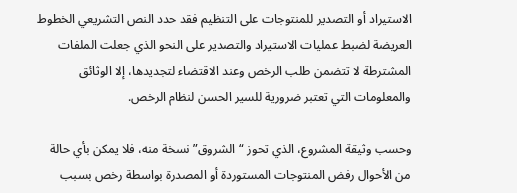الاستيراد أو التصدير للمنتوجات على التنظيم فقد حدد النص التشريعي الخطوط العريضة لضبط عمليات الاستيراد والتصدير على النحو الذي جعلت الملفات المشترطة لا تتضمن طلب الرخص وعند الاقتضاء لتجديدها، إلا الوثائق والمعلومات التي تعتبر ضرورية للسير الحسن لنظام الرخص.

وحسب وثيقة المشروع، الذي تحوز “الشروق” نسخة منه، فلا يمكن بأي حالة من الأحوال رفض المنتوجات المستوردة أو المصدرة بواسطة رخص بسبب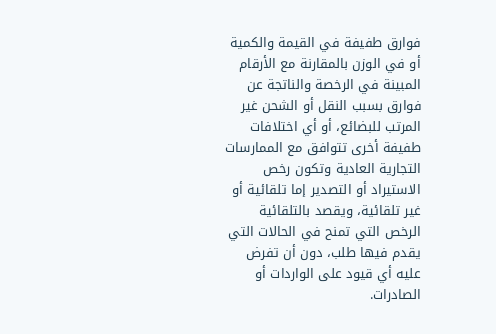فوارق طفيفة في القيمة والكمية أو في الوزن بالمقارنة مع الأرقام المبينة في الرخصة والناتجة عن فوارق بسبب النقل أو الشحن غير المرتب للبضائع، أو أي اختلافات طفيفة أخرى تتوافق مع الممارسات التجارية العادية وتكون رخص الاستيراد أو التصدير إما تلقائية أو غير تلقائية، ويقصد بالتلقائية الرخص التي تمنح في الحالات التي يقدم فيها طلب، دون أن تفرض عليه أي قيود على الواردات أو الصادرات.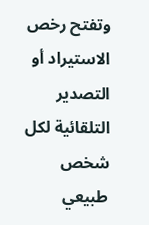وتفتح رخص الاستيراد أو التصدير التلقائية لكل شخص طبيعي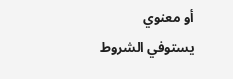أو معنوي يستوفي الشروط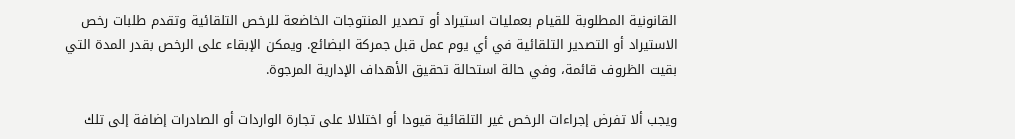القانونية المطلوبة للقيام بعمليات استيراد أو تصدير المنتوجات الخاضعة للرخص التلقائية وتقدم طلبات رخص الاستيراد أو التصدير التلقائية في أي يوم عمل قبل جمركة البضائع. ويمكن الإبقاء على الرخص بقدر المدة التي بقيت الظروف قائمة، وفي حالة استحالة تحقيق الأهداف الإدارية المرجوة.

ويجب ألا تفرض إجراءات الرخص غير التلقائية قيودا أو اختلالا على تجارة الواردات أو الصادرات إضافة إلى تلك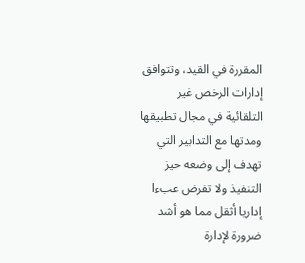المقررة في القيد، وتتوافق إدارات الرخص غير التلقائية في مجال تطبيقها ومدتها مع التدابير التي تهدف إلى وضعه حيز التنفيذ ولا تفرض عبءا إداريا أثقل مما هو أشد ضرورة لإدارة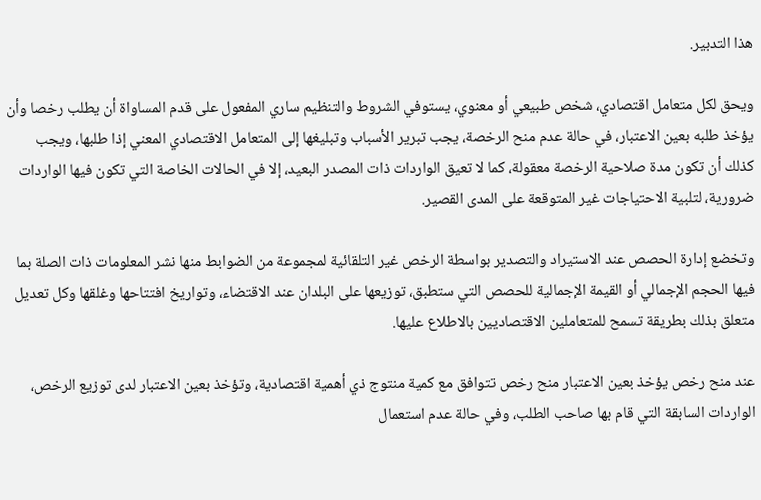هذا التدبير.

ويحق لكل متعامل اقتصادي، شخص طبيعي أو معنوي، يستوفي الشروط والتنظيم ساري المفعول على قدم المساواة أن يطلب رخصا وأن يؤخذ طلبه بعين الاعتبار، في حالة عدم منح الرخصة، يجب تبرير الأسباب وتبليغها إلى المتعامل الاقتصادي المعني إذا طلبها، ويجب كذلك أن تكون مدة صلاحية الرخصة معقولة، كما لا تعيق الواردات ذات المصدر البعيد، إلا في الحالات الخاصة التي تكون فيها الواردات ضرورية، لتلبية الاحتياجات غير المتوقعة على المدى القصير.

وتخضع إدارة الحصص عند الاستيراد والتصدير بواسطة الرخص غير التلقائية لمجموعة من الضوابط منها نشر المعلومات ذات الصلة بما فيها الحجم الإجمالي أو القيمة الإجمالية للحصص التي ستطبق، توزيعها على البلدان عند الاقتضاء، وتواريخ افتتاحها وغلقها وكل تعديل متعلق بذلك بطريقة تسمح للمتعاملين الاقتصاديين بالاطلاع عليها.

عند منح رخص يؤخذ بعين الاعتبار منح رخص تتوافق مع كمية منتوج ذي أهمية اقتصادية، وتؤخذ بعين الاعتبار لدى توزيع الرخص، الواردات السابقة التي قام بها صاحب الطلب، وفي حالة عدم استعمال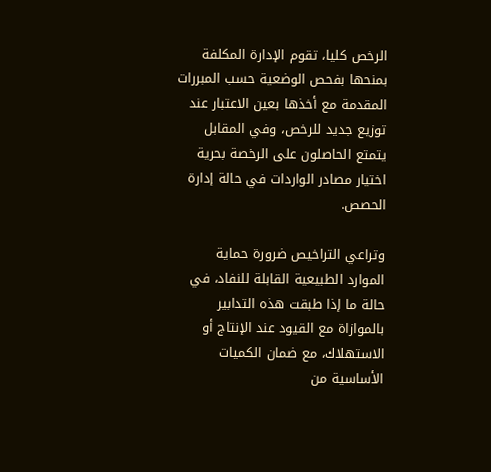الرخص كليا، تقوم الإدارة المكلفة بمنحها بفحص الوضعية حسب المبررات المقدمة مع أخذها بعين الاعتبار عند توزيع جديد للرخص، وفي المقابل يتمتع الحاصلون على الرخصة بحرية اختيار مصادر الواردات في حالة إدارة الحصص.

وتراعي التراخيص ضرورة حماية الموارد الطبيعية القابلة للنفاد، في حالة ما إذا طبقت هذه التدابير بالموازاة مع القيود عند الإنتاج أو الاستهلاك، مع ضمان الكميات الأساسية من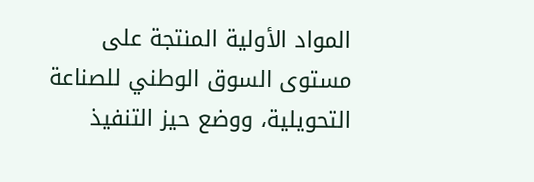المواد الأولية المنتجة على مستوى السوق الوطني للصناعة التحويلية، ووضع حيز التنفيذ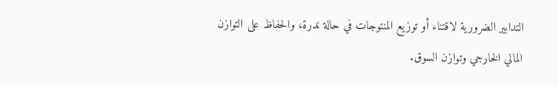التدابير الضرورية لاقتناء أو توزيع المنتوجات في حالة ندرة، والحفاظ على التوازن المالي الخارجي وتوازن السوق.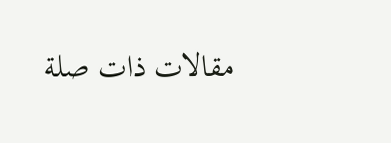مقالات ذات صلة